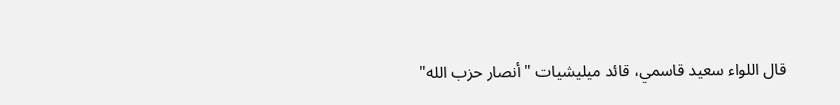قال اللواء سعيد قاسمي، قائد ميليشيات "أنصار حزب الله"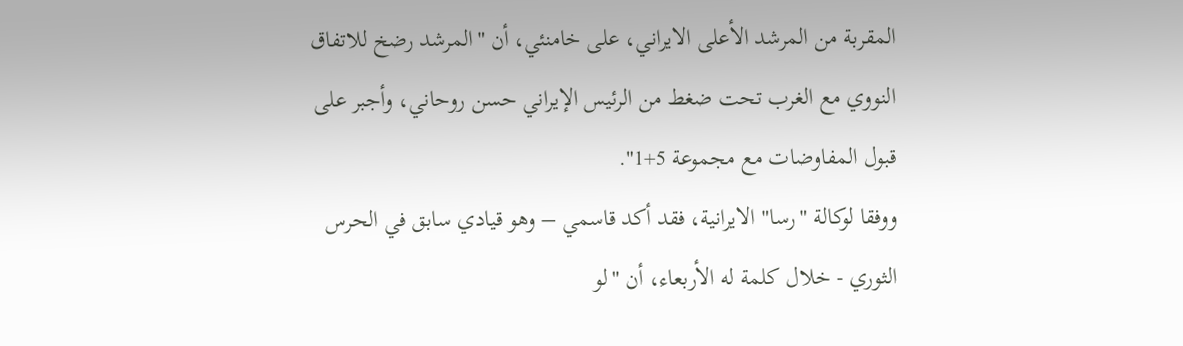المقربة من المرشد الأعلى الايراني، على خامنئي، أن "المرشد رضخ للاتفاق النووي مع الغرب تحت ضغط من الرئيس الإيراني حسن روحاني، وأجبر على قبول المفاوضات مع مجموعة 5+1".
ووفقا لوكالة "رسا" الايرانية، فقد أكد قاسمي – وهو قيادي سابق في الحرس الثوري - خلال كلمة له الأربعاء، أن "لو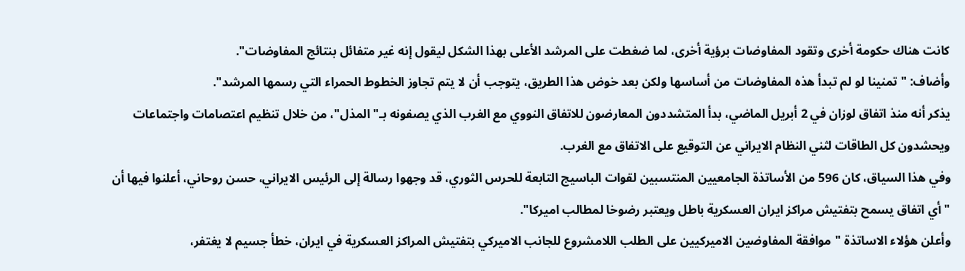كانت هناك حكومة أخرى وتقود المفاوضات برؤية أخرى، لما ضغطت على المرشد الأعلى بهذا الشكل ليقول إنه غير متفائل بنتائج المفاوضات".
وأضاف: "تمنينا لو لم تبدأ هذه المفاوضات من أساسها ولكن بعد خوض هذا الطريق، يتوجب أن لا يتم تجاوز الخطوط الحمراء التي رسمها المرشد".
يذكر أنه منذ اتفاق لوزان في 2 أبريل الماضي، بدأ المتشددون المعارضون للاتفاق النووي مع الغرب الذي يصفونه بـ"المذل"، من خلال تنظيم اعتصامات واجتماعات ويحشدون كل الطاقات لثني النظام الايراني عن التوقيع على الاتفاق مع الغرب.
وفي هذا السياق، كان 596 من الأساتذة الجامعيين المنتسبين لقوات الباسيج التابعة للحرس الثوري، قد وجهوا رسالة إلى الرئيس الايراني، حسن روحاني، أعلنوا فيها أن "أي اتفاق يسمح بتفتيش مراكز ايران العسكرية باطل ويعتبر رضوخا لمطالب اميركا".
وأعلن هؤلاء الاساتذة "موافقة المفاوضين الاميركيين على الطلب اللامشروع للجانب الاميركي بتفتيش المراكز العسكرية في ايران، خطأ جسيم لا يغتفر،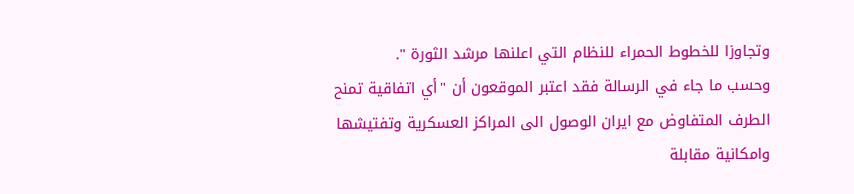وتجاوزا للخطوط الحمراء للنظام التي اعلنها مرشد الثورة ".
وحسب ما جاء في الرسالة فقد اعتبر الموقعون أن "أي اتفاقية تمنح الطرف المتفاوض مع ايران الوصول الى المراكز العسكرية وتفتيشها وامكانية مقابلة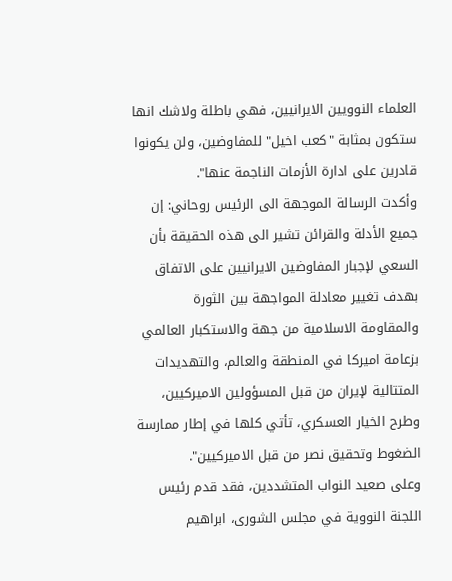العلماء النوويين الايرانيين، فهي باطلة ولاشك انها ستكون بمثابة "كعب اخيل" للمفاوضين، ولن يكونوا قادرين على ادارة الأزمات الناجمة عنها".
وأكدت الرسالة الموجهة الى الرئيس روحاني: إن جميع الأدلة والقرائن تشير الى هذه الحقيقة بأن السعي لإجبار المفاوضين الايرانيين على الاتفاق بهدف تغيير معادلة المواجهة بين الثورة والمقاومة الاسلامية من جهة والاستكبار العالمي بزعامة اميركا في المنطقة والعالم، والتهديدات المتتالية لإيران من قبل المسؤولين الاميركيين، وطرح الخيار العسكري، تأتي كلها في إطار ممارسة الضغوط وتحقيق نصر من قبل الاميركيين".
وعلى صعيد النواب المتشددين، فقد قدم رئيس اللجنة النووية في مجلس الشورى، ابراهيم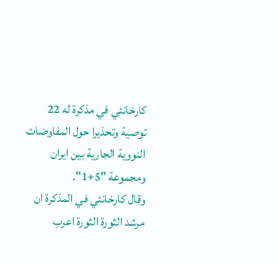كارخانئي في مذكرة له 22 توصية وتحذيرا حول المفاوضات النووية الجارية بين ايران ومجموعة "5+1".
وقال كارخانئي في المذكرة ان مرشد الثورة الثورة اعرب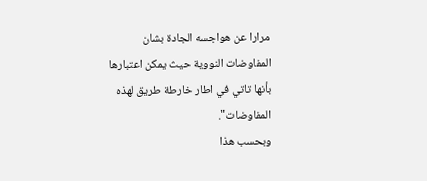مرارا عن هواجسه الجادة بشان المفاوضات النووية حيث يمكن اعتبارها بأنها تاتي في اطار خارطة طريق لهذه المفاوضات".
وبحسب هذا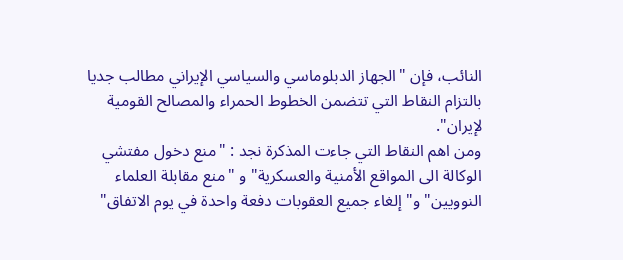النائب، فإن "الجهاز الدبلوماسي والسياسي الإيراني مطالب جديا بالتزام النقاط التي تتضمن الخطوط الحمراء والمصالح القومية لإيران".
ومن اهم النقاط التي جاءت المذكرة نجد : "منع دخول مفتشي الوكالة الى المواقع الأمنية والعسكرية" و "منع مقابلة العلماء النوويين" و"إلغاء جميع العقوبات دفعة واحدة في يوم الاتفاق"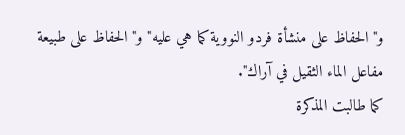و"الحفاظ على منشأة فردو النووية كما هي عليه" و"الحفاظ على طبيعة مفاعل الماء الثقيل في آراك".
كما طالبت المذكرة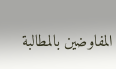المفاوضين بالمطالبة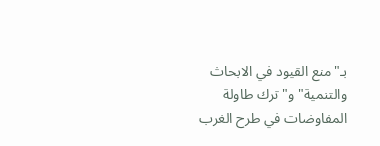بـ"منع القيود في الابحاث والتنمية" و"ترك طاولة المفاوضات في طرح الغرب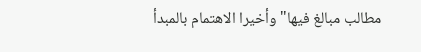مطالب مبالغ فيها" وأخيرا الاهتمام بالمبدأ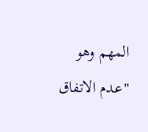المهم وهو "عدم الاتفاق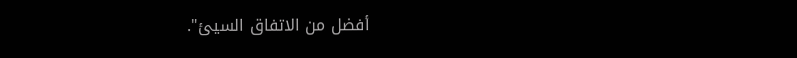أفضل من الاتفاق السيئ".